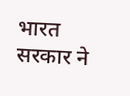भारत सरकार ने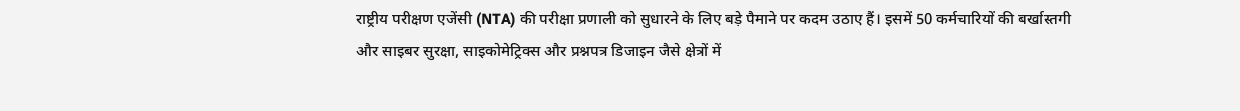राष्ट्रीय परीक्षण एजेंसी (NTA) की परीक्षा प्रणाली को सुधारने के लिए बड़े पैमाने पर कदम उठाए हैं। इसमें 50 कर्मचारियों की बर्खास्तगी और साइबर सुरक्षा, साइकोमेट्रिक्स और प्रश्नपत्र डिजाइन जैसे क्षेत्रों में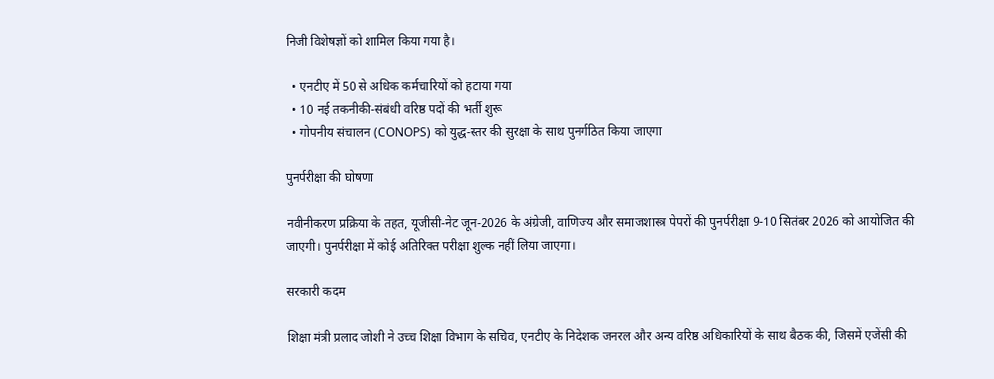निजी विशेषज्ञों को शामिल किया गया है।

  • एनटीए में 50 से अधिक कर्मचारियों को हटाया गया
  • 10 नई तकनीकी‑संबंधी वरिष्ठ पदों की भर्ती शुरू
  • गोपनीय संचालन (CONOPS) को युद्ध‑स्तर की सुरक्षा के साथ पुनर्गठित किया जाएगा

पुनर्परीक्षा की घोषणा

नवीनीकरण प्रक्रिया के तहत, यूजीसी‑नेट जून‑2026 के अंग्रेजी, वाणिज्य और समाजशास्त्र पेपरों की पुनर्परीक्षा 9‑10 सितंबर 2026 को आयोजित की जाएगी। पुनर्परीक्षा में कोई अतिरिक्त परीक्षा शुल्क नहीं लिया जाएगा।

सरकारी कदम

शिक्षा मंत्री प्रलाद जोशी ने उच्च शिक्षा विभाग के सचिव, एनटीए के निदेशक जनरल और अन्य वरिष्ठ अधिकारियों के साथ बैठक की, जिसमें एजेंसी की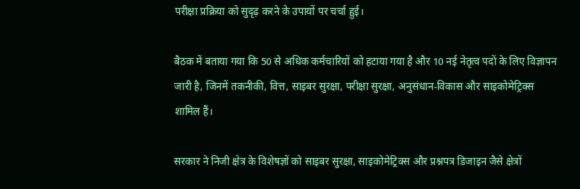परीक्षा प्रक्रिया को सुदृढ़ करने के उपायों पर चर्चा हुई।

बैठक में बताया गया कि 50 से अधिक कर्मचारियों को हटाया गया है और 10 नई नेतृत्व पदों के लिए विज्ञापन जारी है, जिनमें तकनीकी, वित्त, साइबर सुरक्षा, परीक्षा सुरक्षा, अनुसंधान‑विकास और साइकोमेट्रिक्स शामिल हैं।

सरकार ने निजी क्षेत्र के विशेषज्ञों को साइबर सुरक्षा, साइकोमेट्रिक्स और प्रश्नपत्र डिजाइन जैसे क्षेत्रों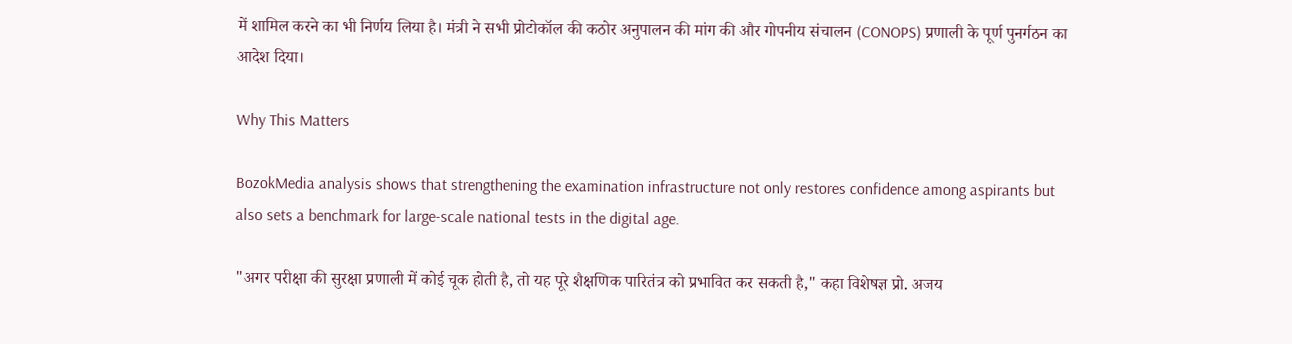में शामिल करने का भी निर्णय लिया है। मंत्री ने सभी प्रोटोकॉल की कठोर अनुपालन की मांग की और गोपनीय संचालन (CONOPS) प्रणाली के पूर्ण पुनर्गठन का आदेश दिया।

Why This Matters

BozokMedia analysis shows that strengthening the examination infrastructure not only restores confidence among aspirants but also sets a benchmark for large‑scale national tests in the digital age.

"अगर परीक्षा की सुरक्षा प्रणाली में कोई चूक होती है, तो यह पूरे शैक्षणिक पारितंत्र को प्रभावित कर सकती है," कहा विशेषज्ञ प्रो. अजय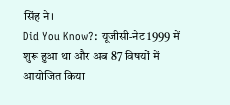सिंह ने।
Did You Know?: यूजीसी‑नेट 1999 में शुरू हुआ था और अब 87 विषयों में आयोजित किया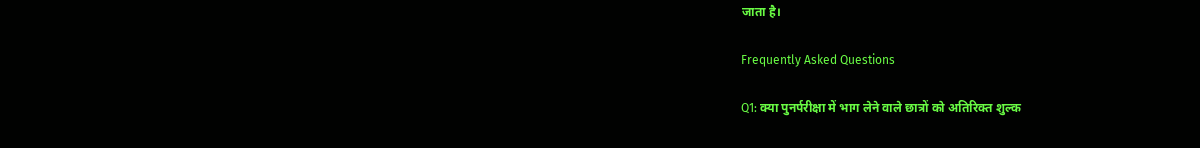जाता है।

Frequently Asked Questions

Q1: क्या पुनर्परीक्षा में भाग लेने वाले छात्रों को अतिरिक्त शुल्क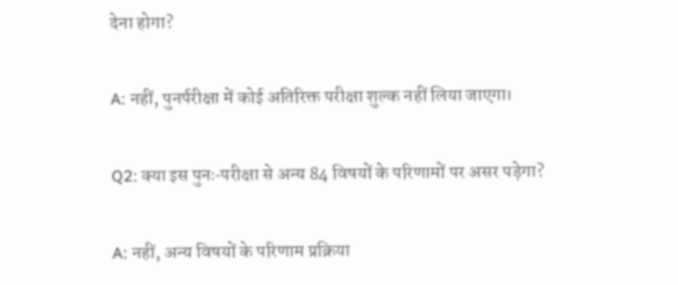देना होगा?

A: नहीं, पुनर्परीक्षा में कोई अतिरिक्त परीक्षा शुल्क नहीं लिया जाएगा।

Q2: क्या इस पुनः‑परीक्षा से अन्य 84 विषयों के परिणामों पर असर पड़ेगा?

A: नहीं, अन्य विषयों के परिणाम प्रक्रिया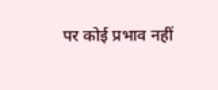पर कोई प्रभाव नहीं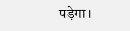पड़ेगा।